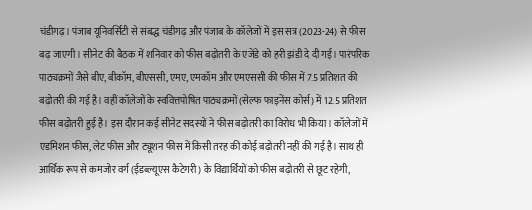चंडीगढ़। पंजाब यूनिवर्सिटी से संबद्ध चंडीगढ़ और पंजाब के कॉलेजों में इस सत्र (2023-24) से फीस बढ़ जाएगी। सीनेट की बैठक में शनिवार को फीस बढ़ोतरी के एजेंडे को हरी झंडी दे दी गई। पारंपरिक पाठ्यक्रमों जैसे बीए, बीकॉम, बीएससी, एमए, एमकॉम और एमएससी की फीस में 7.5 प्रतिशत की बढ़ोतरी की गई है। वहीं कॉलेजों के स्ववित्तपोषित पाठ्यक्रमों (सेल्फ फाइनेंस कोर्स) में 12.5 प्रतिशत फीस बढ़ोतरी हुई है। इस दौरान कई सीनेट सदस्यों ने फीस बढ़ोतरी का विरोध भी किया। कॉलेजों में एडमिशन फीस, लेट फीस और ट्यूशन फीस में किसी तरह की कोई बढ़ोतरी नहीं की गई है। साथ ही आर्थिक रूप से कमजोर वर्ग (ईडब्ल्यूएस कैटेगरी) के विद्यार्थियों को फीस बढ़ोतरी से छूट रहेगी,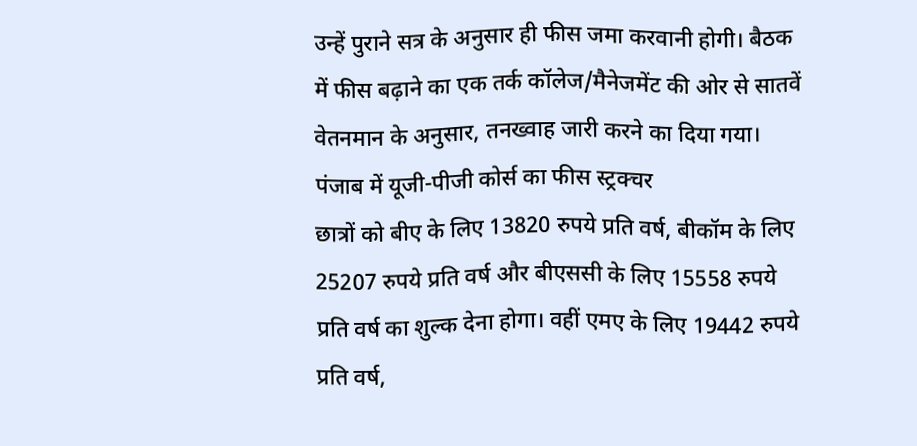उन्हें पुराने सत्र के अनुसार ही फीस जमा करवानी होगी। बैठक में फीस बढ़ाने का एक तर्क कॉलेज/मैनेजमेंट की ओर से सातवें वेतनमान के अनुसार, तनख्वाह जारी करने का दिया गया।
पंजाब में यूजी-पीजी कोर्स का फीस स्ट्रक्चर
छात्रों को बीए के लिए 13820 रुपये प्रति वर्ष, बीकॉम के लिए 25207 रुपये प्रति वर्ष और बीएससी के लिए 15558 रुपये प्रति वर्ष का शुल्क देना होगा। वहीं एमए के लिए 19442 रुपये प्रति वर्ष,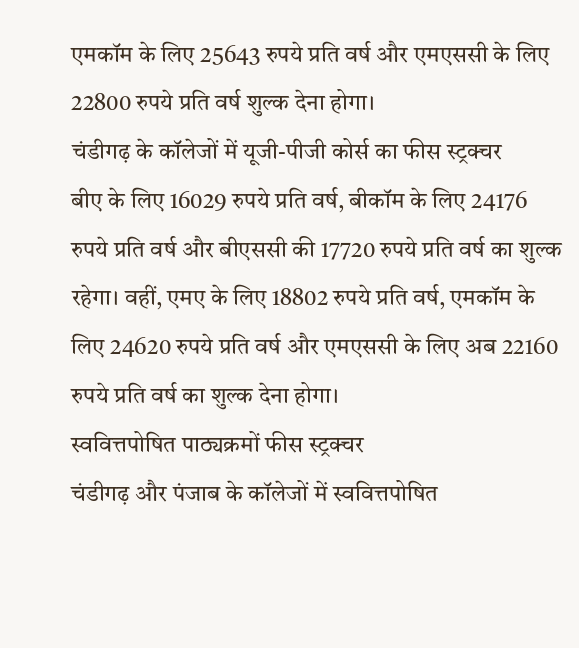एमकॉम के लिए 25643 रुपये प्रति वर्ष और एमएससी के लिए 22800 रुपये प्रति वर्ष शुल्क देना होगा।
चंडीगढ़ के कॉलेजों में यूजी-पीजी कोर्स का फीस स्ट्रक्चर
बीए के लिए 16029 रुपये प्रति वर्ष, बीकॉम के लिए 24176 रुपये प्रति वर्ष और बीएससी की 17720 रुपये प्रति वर्ष का शुल्क रहेगा। वहीं, एमए के लिए 18802 रुपये प्रति वर्ष, एमकॉम के लिए 24620 रुपये प्रति वर्ष और एमएससी के लिए अब 22160 रुपये प्रति वर्ष का शुल्क देना होगा।
स्ववित्तपोषित पाठ्यक्रमों फीस स्ट्रक्चर
चंडीगढ़ और पंजाब के कॉलेजों में स्ववित्तपोषित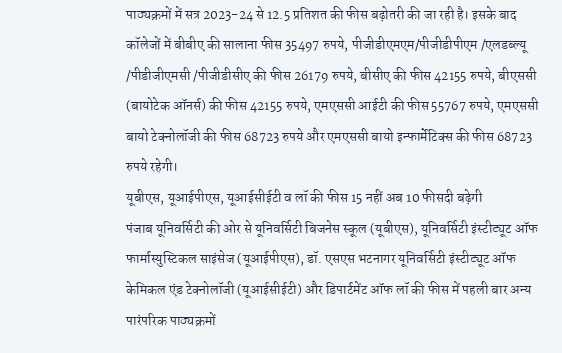पाठ्यक्रमों में सत्र 2023-24 से 12.5 प्रतिशत की फीस बढ़ोतरी की जा रही है। इसके बाद कॉलेजों में बीबीए की सालाना फीस 35497 रुपये, पीजीडीएमएम/पीजीडीपीएम /एलडब्ल्यू /पीडीजीएमसी /पीजीडीसीए की फीस 26179 रुपये, बीसीए की फीस 42155 रुपये, बीएससी (बायोटेक ऑनर्स) की फीस 42155 रुपये, एमएससी आईटी की फीस 55767 रुपये, एमएससी बायो टेक्नोलॉजी की फीस 68723 रुपये और एमएससी बायो इन्फार्मेटिक्स की फीस 68723 रुपये रहेगी।
यूबीएस, यूआईपीएस, यूआईसीईटी व लॉ की फीस 15 नहीं अब 10 फीसदी बढ़ेगी
पंजाब यूनिवर्सिटी की ओर से यूनिवर्सिटी बिजनेस स्कूल (यूबीएस), यूनिवर्सिटी इंस्टीट्यूट ऑफ फार्मास्युस्टिकल साइंसेज (यूआईपीएस), डॉ. एसएस भटनागर यूनिवर्सिटी इंस्टीट्यूट ऑफ केमिकल एंड टेक्नोलॉजी (यूआईसीईटी) और डिपार्टमेंट ऑफ लॉ की फीस में पहली बार अन्य पारंपरिक पाठ्यक्रमों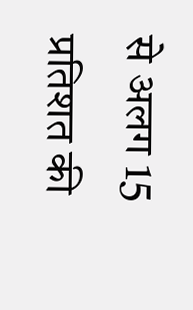से अलग 15 प्रतिशत की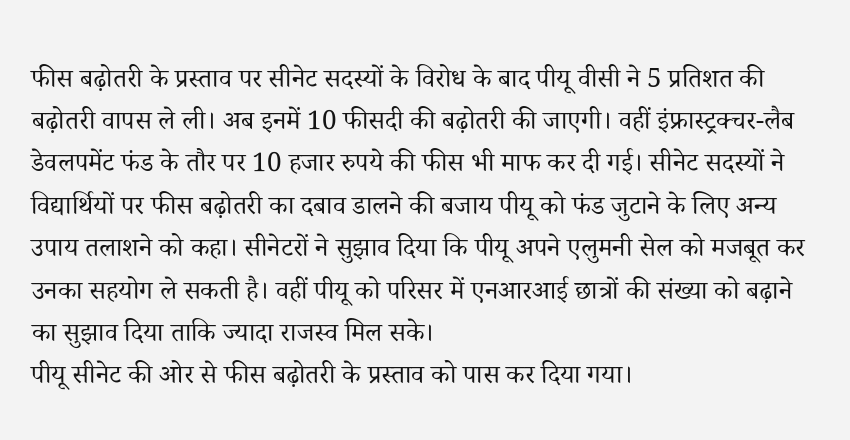फीस बढ़ोतरी के प्रस्ताव पर सीनेट सदस्यों के विरोध के बाद पीयू वीसी ने 5 प्रतिशत की बढ़ोतरी वापस ले ली। अब इनमें 10 फीसदी की बढ़ोतरी की जाएगी। वहीं इंफ्रास्ट्रक्चर-लैब डेवलपमेंट फंड के तौर पर 10 हजार रुपये की फीस भी माफ कर दी गई। सीनेट सदस्यों ने विद्यार्थियों पर फीस बढ़ोतरी का दबाव डालने की बजाय पीयू को फंड जुटाने के लिए अन्य उपाय तलाशने को कहा। सीनेटरों ने सुझाव दिया कि पीयू अपने एलुमनी सेल को मजबूत कर उनका सहयोग ले सकती है। वहीं पीयू को परिसर में एनआरआई छात्रों की संख्या को बढ़ाने का सुझाव दिया ताकि ज्यादा राजस्व मिल सके।
पीयू सीनेट की ओर से फीस बढ़ोतरी के प्रस्ताव को पास कर दिया गया।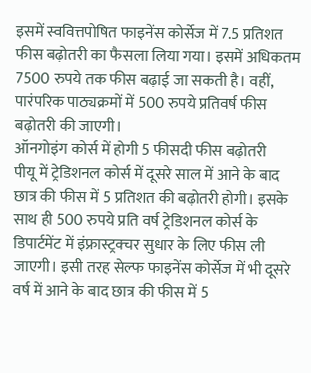इसमें स्ववित्तपोषित फाइनेंस कोर्सेज में 7.5 प्रतिशत फीस बढ़ोतरी का फैसला लिया गया। इसमें अधिकतम 7500 रुपये तक फीस बढ़ाई जा सकती है। वहीं, पारंपरिक पाठ्यक्रमों में 500 रुपये प्रतिवर्ष फीस बढ़ोतरी की जाएगी।
ऑनगोइंग कोर्स में होगी 5 फीसदी फीस बढ़ोतरी
पीयू में ट्रेडिशनल कोर्स में दूसरे साल में आने के बाद छात्र की फीस में 5 प्रतिशत की बढ़ोतरी होगी। इसके साथ ही 500 रुपये प्रति वर्ष ट्रेडिशनल कोर्स के डिपार्टमेंट में इंफ्रास्ट्रक्चर सुधार के लिए फीस ली जाएगी। इसी तरह सेल्फ फाइनेंस कोर्सेज में भी दूसरे वर्ष में आने के बाद छात्र की फीस में 5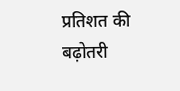प्रतिशत की बढ़ोतरी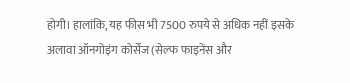होगी। हालांकि, यह फीस भी 7500 रुपये से अधिक नहीं इसके अलावा ऑनगोइंग कोर्सेज (सेल्फ फाइनेंस और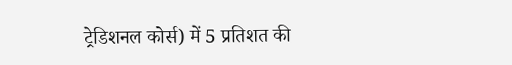ट्रेडिशनल कोर्स) में 5 प्रतिशत की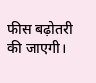फीस बढ़ोतरी की जाएगी।